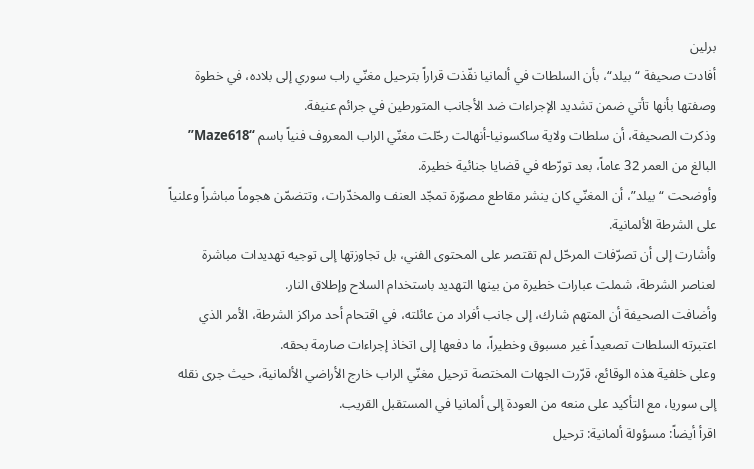برلين
أفادت صحيفة “بيلد“، بأن السلطات في ألمانيا نفّذت قراراً بترحيل مغنّي راب سوري إلى بلاده، في خطوة وصفتها بأنها تأتي ضمن تشديد الإجراءات ضد الأجانب المتورطين في جرائم عنيفة.
وذكرت الصحيفة، أن سلطات ولاية ساكسونيا-أنهالت رحّلت مغنّي الراب المعروف فنياً باسم “Maze618” البالغ من العمر 32 عاماً، بعد تورّطه في قضايا جنائية خطيرة.
وأوضحت “بيلد”، أن المغنّي كان ينشر مقاطع مصوّرة تمجّد العنف والمخدّرات، وتتضمّن هجوماً مباشراً وعلنياً على الشرطة الألمانية.
وأشارت إلى أن تصرّفات المرحّل لم تقتصر على المحتوى الفني، بل تجاوزتها إلى توجيه تهديدات مباشرة لعناصر الشرطة، شملت عبارات خطيرة من بينها التهديد باستخدام السلاح وإطلاق النار.
وأضافت الصحيفة أن المتهم شارك، إلى جانب أفراد من عائلته، في اقتحام أحد مراكز الشرطة، الأمر الذي اعتبرته السلطات تصعيداً غير مسبوق وخطيراً، ما دفعها إلى اتخاذ إجراءات صارمة بحقه.
وعلى خلفية هذه الوقائع، قرّرت الجهات المختصة ترحيل مغنّي الراب خارج الأراضي الألمانية، حيث جرى نقله إلى سوريا، مع التأكيد على منعه من العودة إلى ألمانيا في المستقبل القريب.
اقرأ أيضاً: مسؤولة ألمانية: ترحيل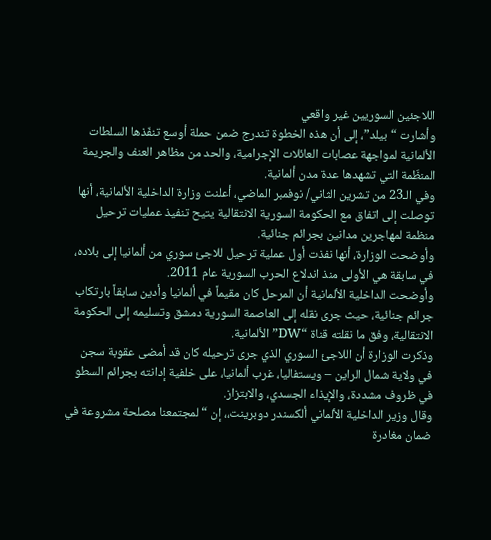اللاجئين السوريين غير واقعي
وأشارت “بيلد”، إلى أن هذه الخطوة تندرج ضمن حملة أوسع تنفّذها السلطات الألمانية لمواجهة عصابات العائلات الإجرامية، والحد من مظاهر العنف والجريمة المنظّمة التي تشهدها عدة مدن ألمانية.
وفي الـ23 من تشرين الثاني/ نوفمبر الماضي، أعلنت وزارة الداخلية الألمانية، أنها توصلت إلى اتفاق مع الحكومة السورية الانتقالية يتيح تنفيذ عمليات ترحيل منظمة لمهاجرين مدانين بجرائم جنائية.
وأوضحت الوزارة، أنها نفذت أول عملية ترحيل للاجئ سوري من ألمانيا إلى بلاده، في سابقة هي الأولى منذ اندلاع الحرب السورية عام 2011.
وأوضحت الداخلية الألمانية أن المرحل كان مقيماً في ألمانيا وأدين سابقاً بارتكاب جرائم جنائية، حيث جرى نقله إلى العاصمة السورية دمشق وتسليمه إلى الحكومة الانتقالية، وفق ما نقلته قناة “DW” الألمانية.
وذكرت الوزارة أن اللاجئ السوري الذي جرى ترحيله كان قد أمضى عقوبة سجن في ولاية شمال الراين – ويستفاليا، غرب ألمانيا، على خلفية إدانته بجرائم السطو في ظروف مشددة، والإيذاء الجسدي، والابتزاز.
وقال وزير الداخلية الألماني ألكسندر دوبرينت،، إن “لمجتمعنا مصلحة مشروعة في ضمان مغادرة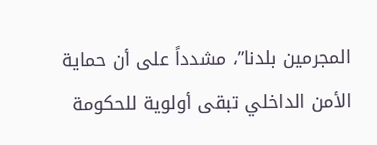المجرمين بلدنا”، مشدداً على أن حماية الأمن الداخلي تبقى أولوية للحكومة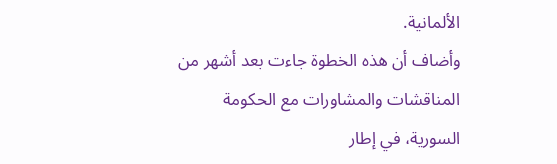الألمانية.
وأضاف أن هذه الخطوة جاءت بعد أشهر من المناقشات والمشاورات مع الحكومة السورية، في إطار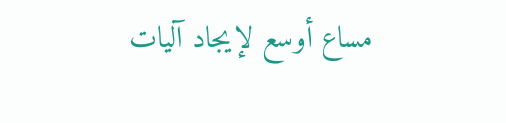مساع أوسع لإيجاد آليات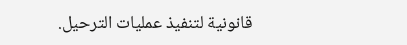قانونية لتنفيذ عمليات الترحيل.